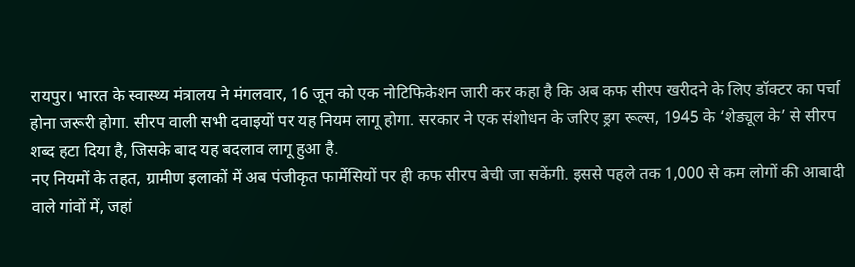रायपुर। भारत के स्वास्थ्य मंत्रालय ने मंगलवार, 16 जून को एक नोटिफिकेशन जारी कर कहा है कि अब कफ सीरप खरीदने के लिए डॉक्टर का पर्चा होना जरूरी होगा. सीरप वाली सभी दवाइयों पर यह नियम लागू होगा. सरकार ने एक संशोधन के जरिए ड्रग रूल्स, 1945 के ‘शेड्यूल के’ से सीरप शब्द हटा दिया है, जिसके बाद यह बदलाव लागू हुआ है.
नए नियमों के तहत, ग्रामीण इलाकों में अब पंजीकृत फार्मेसियों पर ही कफ सीरप बेची जा सकेंगी. इससे पहले तक 1,000 से कम लोगों की आबादी वाले गांवों में, जहां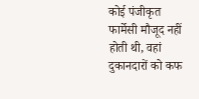कोई पंजीकृत फार्मेसी मौजूद नहीं होती थी, वहां दुकानदारों को कफ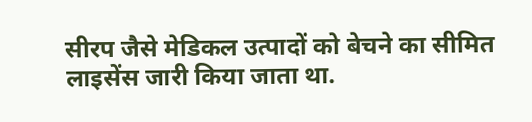सीरप जैसे मेडिकल उत्पादों को बेचने का सीमित लाइसेंस जारी किया जाता था.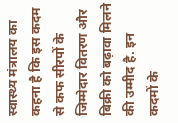स्वास्थ्य मंत्रालय का कहना है कि इस कदम से कफ सीरपों के जिम्मेदार वितरण और बिक्री को बढ़ावा मिलने की उम्मीद है. इन कदमों के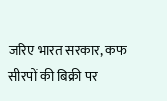जरिए भारत सरकार, कफ सीरपों की बिक्री पर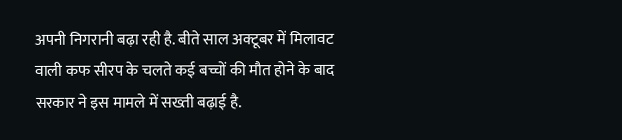अपनी निगरानी बढ़ा रही है. बीते साल अक्टूबर में मिलावट वाली कफ सीरप के चलते कई बच्चों की मौत होने के बाद सरकार ने इस मामले में सख्ती बढ़ाई है.